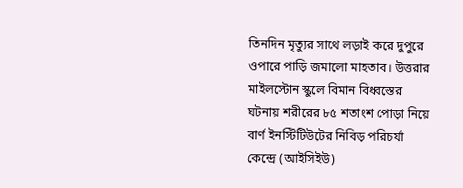তিনদিন মৃত্যুর সাথে লড়াই করে দুপুরে ওপারে পাড়ি জমালো মাহতাব। উত্তরার মাইলস্টোন স্কুলে বিমান বিধ্বস্তের ঘটনায় শরীরের ৮৫ শতাংশ পোড়া নিয়ে বার্ণ ইনস্টিটিউটের নিবিড় পরিচর্যা কেন্দ্রে (আইসিইউ)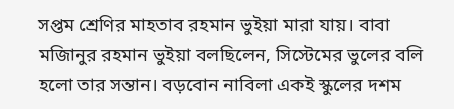সপ্তম শ্রেণির মাহতাব রহমান ভুইয়া মারা যায়। বাবা মজিানুর রহমান ভুইয়া বলছিলেন, সিস্টেমের ভুলের বলি হলো তার সন্তান। বড়বোন নাবিলা একই স্কুলের দশম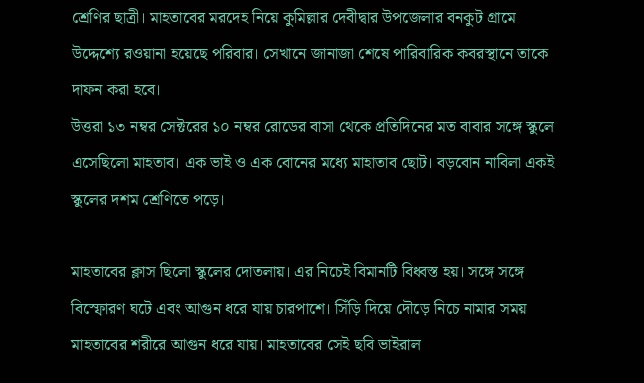শ্রেণির ছাত্রী। মাহতাবের মরদেহ নিয়ে কুমিল্লার দেবীদ্বার উপজেলার বনকুট গ্রামে উদ্দেশ্যে রওয়ানা হয়েছে পরিবার। সেখানে জানাজা শেষে পারিবারিক কবরস্থানে তাকে দাফন করা হবে।
উত্তরা ১৩ নম্বর সেক্টরের ১০ নম্বর রোডের বাসা থেকে প্রতিদিনের মত বাবার সঙ্গে স্কুলে এসেছিলো মাহতাব। এক ভাই ও এক বোনের মধ্যে মাহাতাব ছোট। বড়বোন নাবিলা একই স্কুলের দশম শ্রেণিতে পড়ে।

মাহতাবের ক্লাস ছিলো স্কুলের দোতলায়। এর নিচেই বিমানটি বিধ্বস্ত হয়। সঙ্গে সঙ্গে বিস্ফোরণ ঘটে এবং আগুন ধরে যায় চারপাশে। সিঁড়ি দিয়ে দৌড়ে নিচে নামার সময় মাহতাবের শরীরে আগুন ধরে যায়। মাহতাবের সেই ছবি ভাইরাল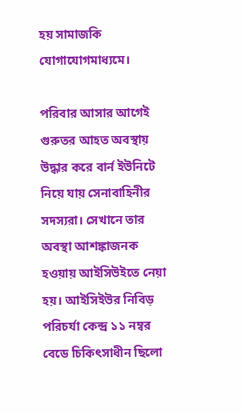হয় সামাজকি যোগাযোগমাধ্যমে।

পরিবার আসার আগেই গুরুতর আহত অবস্থায় উদ্ধার করে বার্ন ইউনিটে নিয়ে যায় সেনাবাহিনীর সদস্যরা। সেখানে তার অবস্থা আশঙ্কাজনক হওয়ায় আইসিউইতে নেয়া হয়। আইসিইউর নিবিড় পরিচর্যা কেন্দ্র ১১ নম্বর বেডে চিকিৎসাধীন ছিলো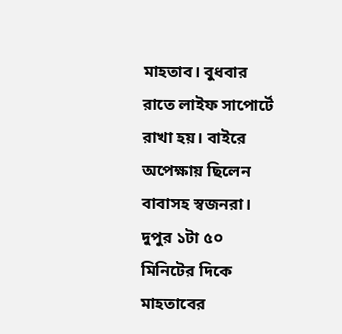মাহতাব। বুধবার রাতে লাইফ সাপোর্টে রাখা হয়। বাইরে অপেক্ষায় ছিলেন বাবাসহ স্বজনরা।
দুপুর ১টা ৫০ মিনিটের দিকে মাহতাবের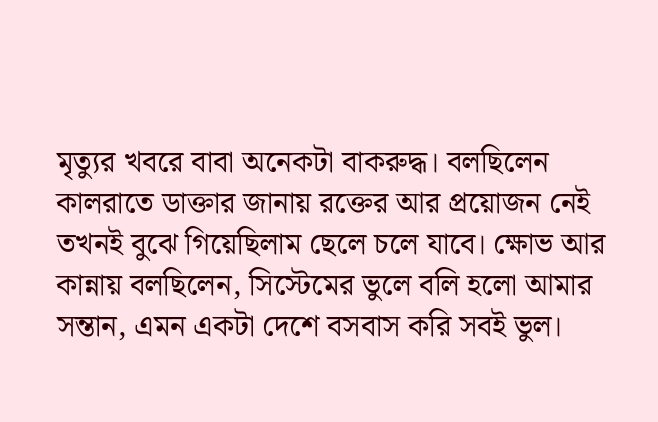মৃত্যুর খবরে বাবা অনেকটা বাকরুদ্ধ। বলছিলেন কালরাতে ডাক্তার জানায় রক্তের আর প্রয়োজন নেই তখনই বুঝে গিয়েছিলাম ছেলে চলে যাবে। ক্ষোভ আর কান্নায় বলছিলেন, সিস্টেমের ভুলে বলি হলো আমার সন্তান, এমন একটা দেশে বসবাস করি সবই ভুল।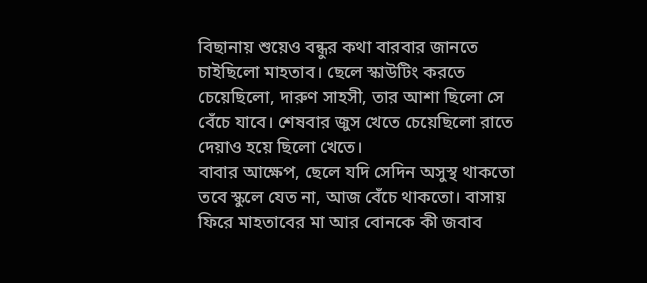বিছানায় শুয়েও বন্ধুর কথা বারবার জানতে চাইছিলো মাহতাব। ছেলে স্কাউটিং করতে চেয়েছিলো, দারুণ সাহসী, তার আশা ছিলো সে বেঁচে যাবে। শেষবার জুস খেতে চেয়েছিলো রাতে দেয়াও হয়ে ছিলো খেতে।
বাবার আক্ষেপ, ছেলে যদি সেদিন অসুস্থ থাকতো তবে স্কুলে যেত না, আজ বেঁচে থাকতো। বাসায় ফিরে মাহতাবের মা আর বোনকে কী জবাব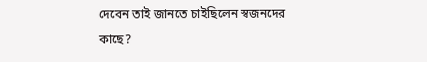দেবেন তাই জানতে চাইছিলেন স্বজনদের কাছে?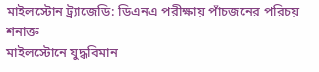মাইলস্টোন ট্র্যাজেডি: ডিএনএ পরীক্ষায় পাঁচজনের পরিচয় শনাক্ত
মাইলস্টোনে যুদ্ধবিমান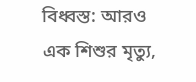বিধ্বস্ত: আরও এক শিশুর মৃত্যু,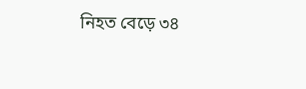নিহত বেড়ে ৩৪